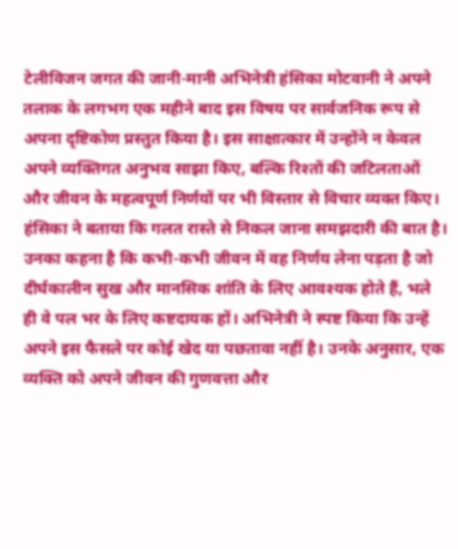टेलीविजन जगत की जानी-मानी अभिनेत्री हंसिका मोटवानी ने अपने तलाक के लगभग एक महीने बाद इस विषय पर सार्वजनिक रूप से अपना दृष्टिकोण प्रस्तुत किया है। इस साक्षात्कार में उन्होंने न केवल अपने व्यक्तिगत अनुभव साझा किए, बल्कि रिश्तों की जटिलताओं और जीवन के महत्वपूर्ण निर्णयों पर भी विस्तार से विचार व्यक्त किए।
हंसिका ने बताया कि गलत रास्ते से निकल जाना समझदारी की बात है। उनका कहना है कि कभी-कभी जीवन में वह निर्णय लेना पड़ता है जो दीर्घकालीन सुख और मानसिक शांति के लिए आवश्यक होते हैं, भले ही वे पल भर के लिए कष्टदायक हों। अभिनेत्री ने स्पष्ट किया कि उन्हें अपने इस फैसले पर कोई खेद या पछतावा नहीं है। उनके अनुसार, एक व्यक्ति को अपने जीवन की गुणवत्ता और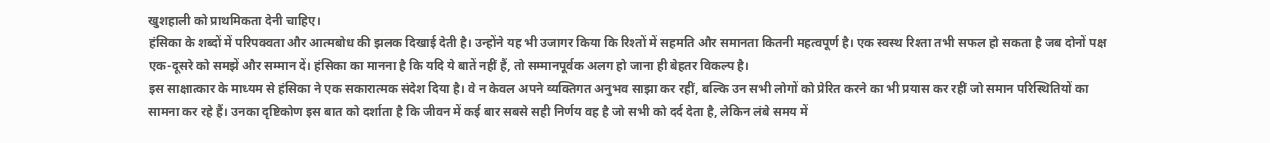खुशहाली को प्राथमिकता देनी चाहिए।
हंसिका के शब्दों में परिपक्वता और आत्मबोध की झलक दिखाई देती है। उन्होंने यह भी उजागर किया कि रिश्तों में सहमति और समानता कितनी महत्वपूर्ण है। एक स्वस्थ रिश्ता तभी सफल हो सकता है जब दोनों पक्ष एक-दूसरे को समझें और सम्मान दें। हंसिका का मानना है कि यदि ये बातें नहीं हैं, तो सम्मानपूर्वक अलग हो जाना ही बेहतर विकल्प है।
इस साक्षात्कार के माध्यम से हंसिका ने एक सकारात्मक संदेश दिया है। वे न केवल अपने व्यक्तिगत अनुभव साझा कर रहीं, बल्कि उन सभी लोगों को प्रेरित करने का भी प्रयास कर रहीं जो समान परिस्थितियों का सामना कर रहे हैं। उनका दृष्टिकोण इस बात को दर्शाता है कि जीवन में कई बार सबसे सही निर्णय वह है जो सभी को दर्द देता है, लेकिन लंबे समय में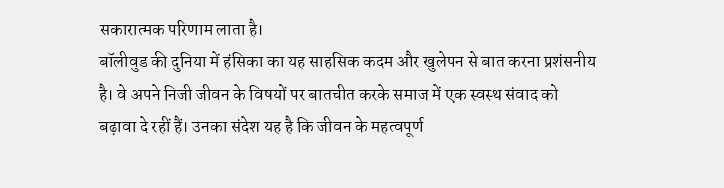सकारात्मक परिणाम लाता है।
बॉलीवुड की दुनिया में हंसिका का यह साहसिक कदम और खुलेपन से बात करना प्रशंसनीय है। वे अपने निजी जीवन के विषयों पर बातचीत करके समाज में एक स्वस्थ संवाद को बढ़ावा दे रहीं हैं। उनका संदेश यह है कि जीवन के महत्वपूर्ण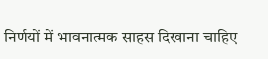निर्णयों में भावनात्मक साहस दिखाना चाहिए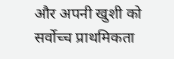और अपनी खुशी को सर्वोच्च प्राथमिकता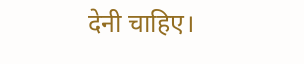देनी चाहिए।